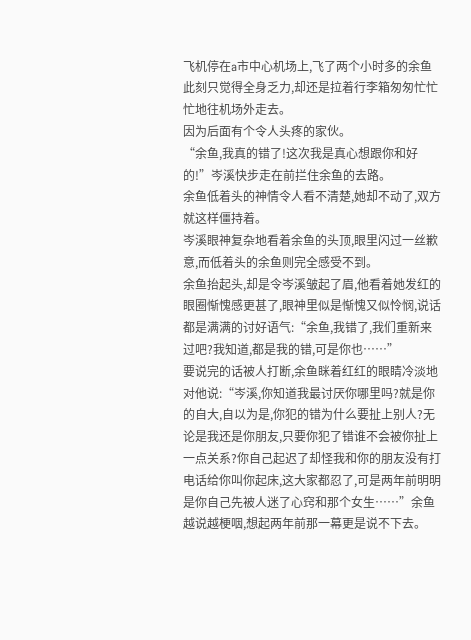飞机停在a市中心机场上,飞了两个小时多的余鱼此刻只觉得全身乏力,却还是拉着行李箱匆匆忙忙忙地往机场外走去。
因为后面有个令人头疼的家伙。
“余鱼,我真的错了!这次我是真心想跟你和好的!”岑溪快步走在前拦住余鱼的去路。
余鱼低着头的神情令人看不清楚,她却不动了,双方就这样僵持着。
岑溪眼神复杂地看着余鱼的头顶,眼里闪过一丝歉意,而低着头的余鱼则完全感受不到。
余鱼抬起头,却是令岑溪皱起了眉,他看着她发红的眼圈惭愧感更甚了,眼神里似是惭愧又似怜悯,说话都是满满的讨好语气:“余鱼,我错了,我们重新来过吧?我知道,都是我的错,可是你也……”
要说完的话被人打断,余鱼眯着红红的眼睛冷淡地对他说:“岑溪,你知道我最讨厌你哪里吗?就是你的自大,自以为是,你犯的错为什么要扯上别人?无论是我还是你朋友,只要你犯了错谁不会被你扯上一点关系?你自己起迟了却怪我和你的朋友没有打电话给你叫你起床,这大家都忍了,可是两年前明明是你自己先被人迷了心窍和那个女生……”余鱼越说越梗咽,想起两年前那一幕更是说不下去。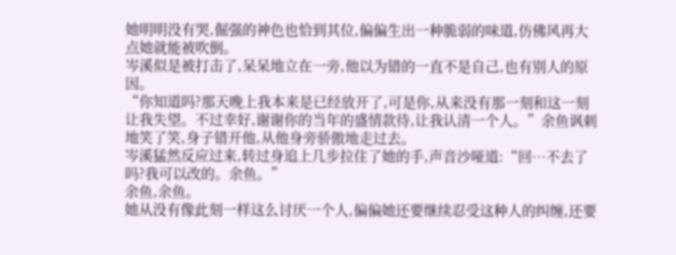她明明没有哭,倔强的神色也恰到其位,偏偏生出一种脆弱的味道,仿佛风再大点她就能被吹倒。
岑溪似是被打击了,呆呆地立在一旁,他以为错的一直不是自己,也有别人的原因。
“你知道吗?那天晚上我本来是已经放开了,可是你,从来没有那一刻和这一刻让我失望。不过幸好,谢谢你的当年的盛情款待,让我认清一个人。”余鱼讽刺地笑了笑,身子错开他,从他身旁骄傲地走过去。
岑溪猛然反应过来,转过身追上几步拉住了她的手,声音沙哑道:“回…不去了吗?我可以改的。余鱼。”
余鱼,余鱼。
她从没有像此刻一样这么讨厌一个人,偏偏她还要继续忍受这种人的纠缠,还要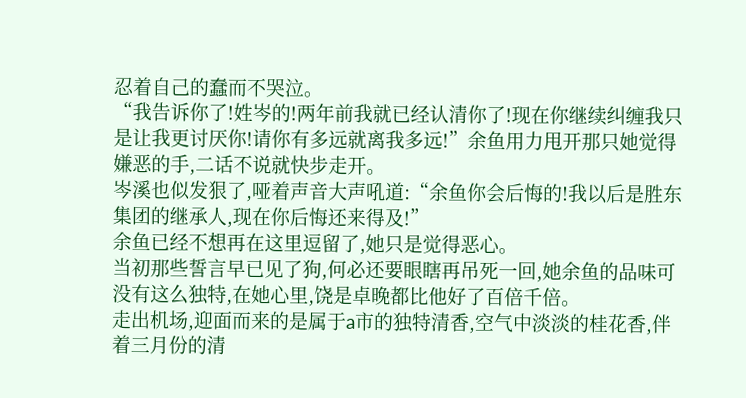忍着自己的蠢而不哭泣。
“我告诉你了!姓岑的!两年前我就已经认清你了!现在你继续纠缠我只是让我更讨厌你!请你有多远就离我多远!”余鱼用力甩开那只她觉得嫌恶的手,二话不说就快步走开。
岑溪也似发狠了,哑着声音大声吼道:“余鱼你会后悔的!我以后是胜东集团的继承人,现在你后悔还来得及!”
余鱼已经不想再在这里逗留了,她只是觉得恶心。
当初那些誓言早已见了狗,何必还要眼瞎再吊死一回,她余鱼的品味可没有这么独特,在她心里,饶是卓晚都比他好了百倍千倍。
走出机场,迎面而来的是属于a市的独特清香,空气中淡淡的桂花香,伴着三月份的清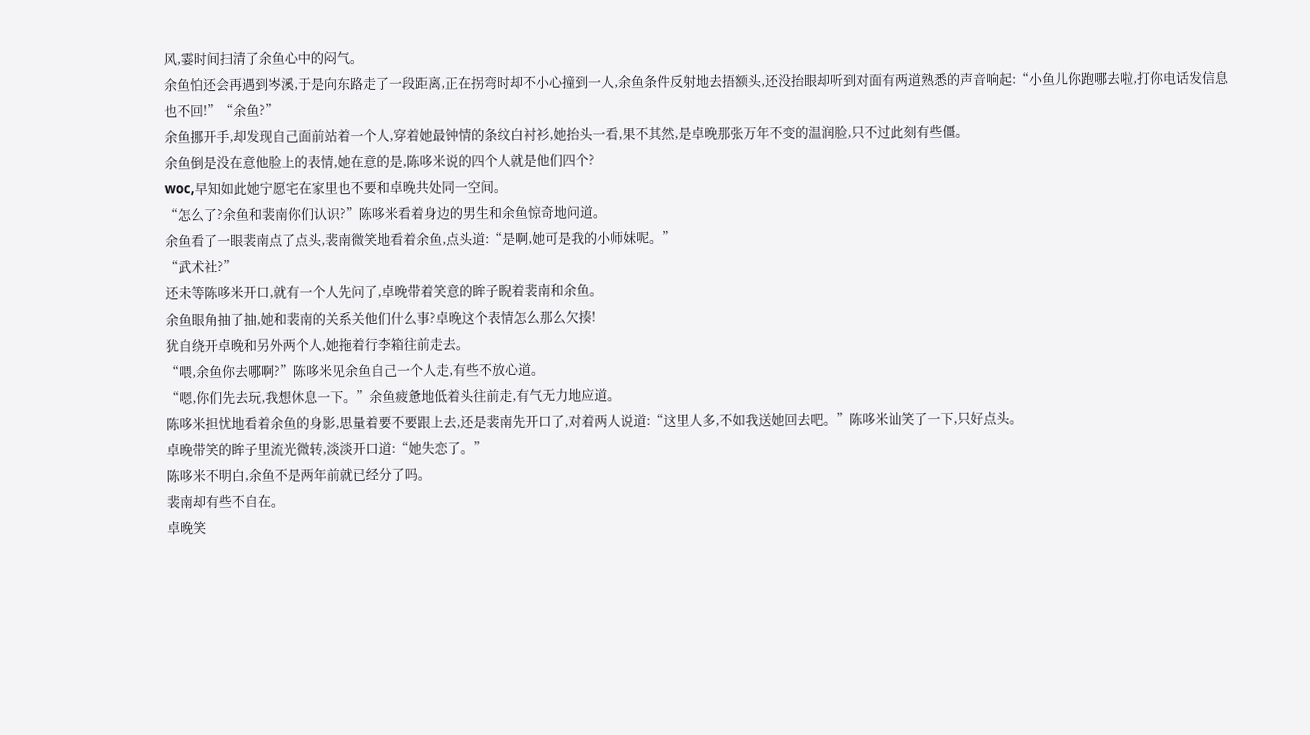风,霎时间扫清了余鱼心中的闷气。
余鱼怕还会再遇到岑溪,于是向东路走了一段距离,正在拐弯时却不小心撞到一人,余鱼条件反射地去捂额头,还没抬眼却听到对面有两道熟悉的声音响起:“小鱼儿你跑哪去啦,打你电话发信息也不回!”“余鱼?”
余鱼挪开手,却发现自己面前站着一个人,穿着她最钟情的条纹白衬衫,她抬头一看,果不其然,是卓晚那张万年不变的温润脸,只不过此刻有些僵。
余鱼倒是没在意他脸上的表情,她在意的是,陈哆米说的四个人就是他们四个?
woc,早知如此她宁愿宅在家里也不要和卓晚共处同一空间。
“怎么了?余鱼和裴南你们认识?”陈哆米看着身边的男生和余鱼惊奇地问道。
余鱼看了一眼裴南点了点头,裴南微笑地看着余鱼,点头道:“是啊,她可是我的小师妹呢。”
“武术社?”
还未等陈哆米开口,就有一个人先问了,卓晚带着笑意的眸子睨着裴南和余鱼。
余鱼眼角抽了抽,她和裴南的关系关他们什么事?卓晚这个表情怎么那么欠揍!
犹自绕开卓晚和另外两个人,她拖着行李箱往前走去。
“喂,余鱼你去哪啊?”陈哆米见余鱼自己一个人走,有些不放心道。
“嗯,你们先去玩,我想休息一下。”余鱼疲惫地低着头往前走,有气无力地应道。
陈哆米担忧地看着余鱼的身影,思量着要不要跟上去,还是裴南先开口了,对着两人说道:“这里人多,不如我送她回去吧。”陈哆米讪笑了一下,只好点头。
卓晚带笑的眸子里流光微转,淡淡开口道:“她失恋了。”
陈哆米不明白,余鱼不是两年前就已经分了吗。
裴南却有些不自在。
卓晚笑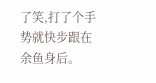了笑,打了个手势就快步跟在余鱼身后。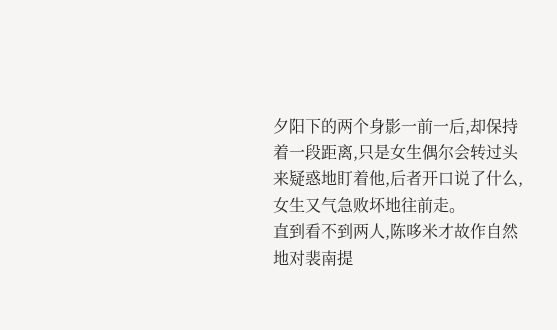夕阳下的两个身影一前一后,却保持着一段距离,只是女生偶尔会转过头来疑惑地盯着他,后者开口说了什么,女生又气急败坏地往前走。
直到看不到两人,陈哆米才故作自然地对裴南提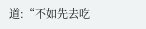道:“不如先去吃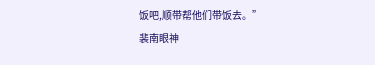饭吧,顺带帮他们带饭去。”
裴南眼神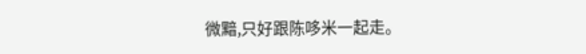微黯,只好跟陈哆米一起走。